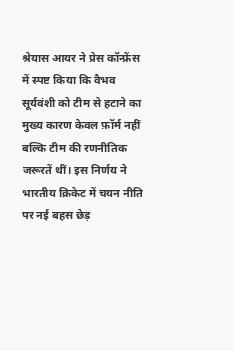श्रेयास आयर ने प्रेस कॉन्फ्रेंस में स्पष्ट किया कि वैभव सूर्यवंशी को टीम से हटाने का मुख्य कारण केवल फ़ॉर्म नहीं बल्कि टीम की रणनीतिक जरूरतें थीं। इस निर्णय ने भारतीय क्रिकेट में चयन नीति पर नई बहस छेड़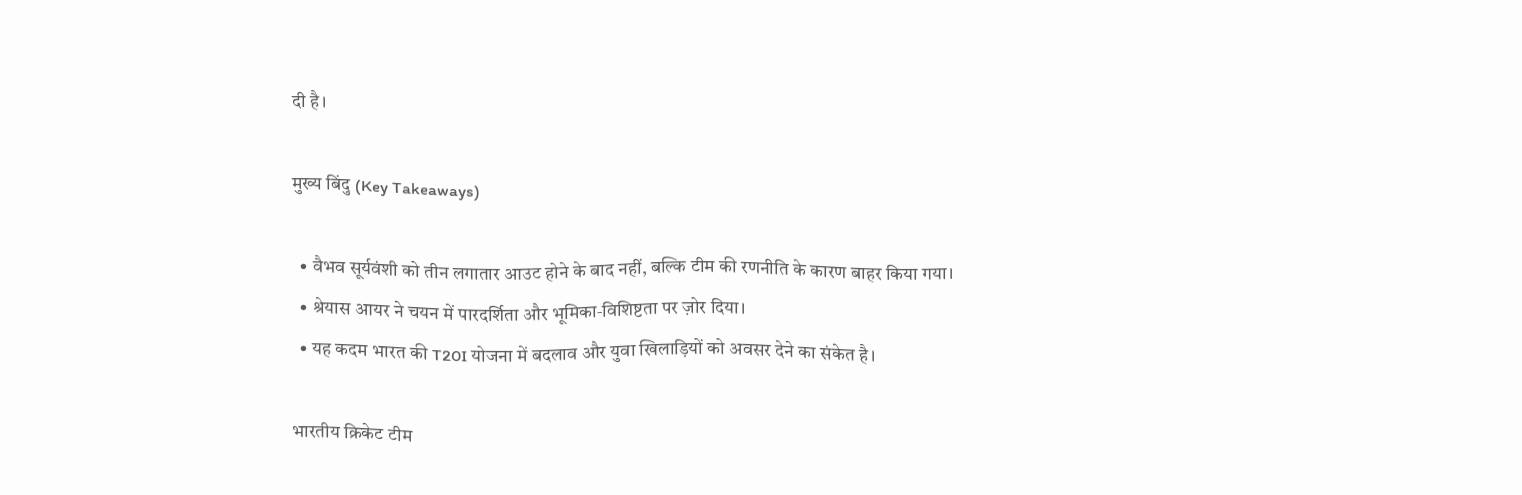दी है।

मुख्य बिंदु (Key Takeaways)

  • वैभव सूर्यवंशी को तीन लगातार आउट होने के बाद नहीं, बल्कि टीम की रणनीति के कारण बाहर किया गया।
  • श्रेयास आयर ने चयन में पारदर्शिता और भूमिका‑विशिष्टता पर ज़ोर दिया।
  • यह कदम भारत की T20I योजना में बदलाव और युवा खिलाड़ियों को अवसर देने का संकेत है।

भारतीय क्रिकेट टीम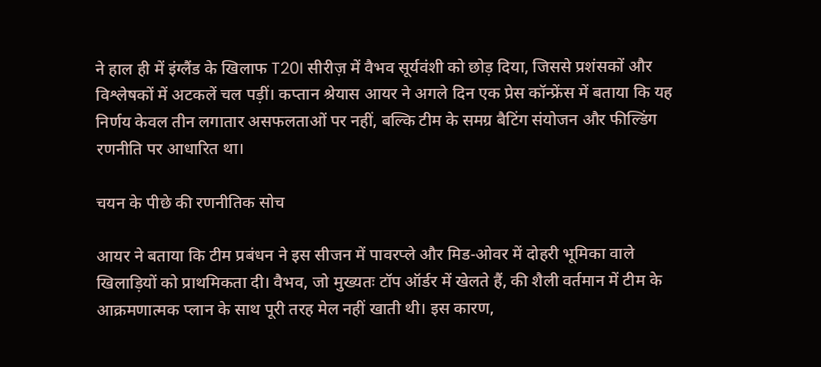ने हाल ही में इंग्लैंड के खिलाफ T20I सीरीज़ में वैभव सूर्यवंशी को छोड़ दिया, जिससे प्रशंसकों और विश्लेषकों में अटकलें चल पड़ीं। कप्तान श्रेयास आयर ने अगले दिन एक प्रेस कॉन्फ्रेंस में बताया कि यह निर्णय केवल तीन लगातार असफलताओं पर नहीं, बल्कि टीम के समग्र बैटिंग संयोजन और फील्डिंग रणनीति पर आधारित था।

चयन के पीछे की रणनीतिक सोच

आयर ने बताया कि टीम प्रबंधन ने इस सीजन में पावरप्ले और मिड‑ओवर में दोहरी भूमिका वाले खिलाड़ियों को प्राथमिकता दी। वैभव, जो मुख्यतः टॉप ऑर्डर में खेलते हैं, की शैली वर्तमान में टीम के आक्रमणात्मक प्लान के साथ पूरी तरह मेल नहीं खाती थी। इस कारण,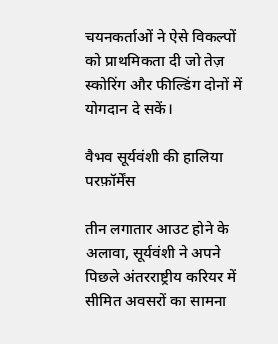चयनकर्ताओं ने ऐसे विकल्पों को प्राथमिकता दी जो तेज़ स्कोरिंग और फील्डिंग दोनों में योगदान दे सकें।

वैभव सूर्यवंशी की हालिया परफ़ॉर्मेंस

तीन लगातार आउट होने के अलावा, सूर्यवंशी ने अपने पिछले अंतरराष्ट्रीय करियर में सीमित अवसरों का सामना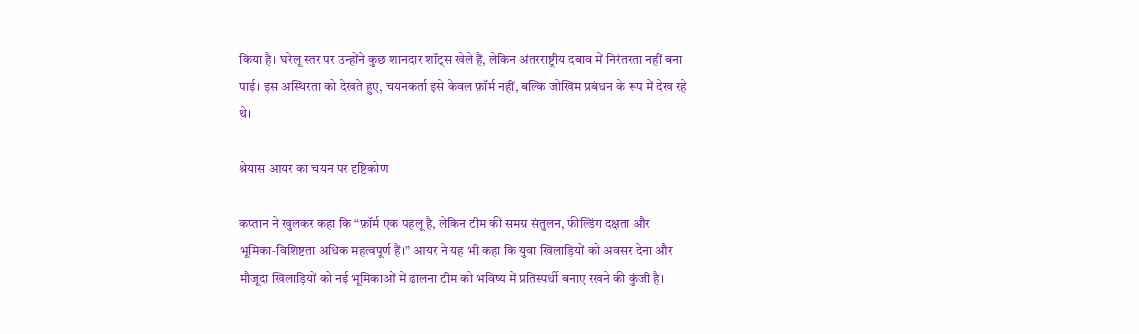किया है। घरेलू स्तर पर उन्होंने कुछ शानदार शॉट्स खेले हैं, लेकिन अंतरराष्ट्रीय दबाव में निरंतरता नहीं बना पाई। इस अस्थिरता को देखते हुए, चयनकर्ता इसे केवल फ़ॉर्म नहीं, बल्कि जोखिम प्रबंधन के रूप में देख रहे थे।

श्रेयास आयर का चयन पर दृष्टिकोण

कप्तान ने खुलकर कहा कि “फ़ॉर्म एक पहलू है, लेकिन टीम की समग्र संतुलन, फील्डिंग दक्षता और भूमिका‑विशिष्टता अधिक महत्वपूर्ण हैं।” आयर ने यह भी कहा कि युवा खिलाड़ियों को अवसर देना और मौजूदा खिलाड़ियों को नई भूमिकाओं में ढालना टीम को भविष्य में प्रतिस्पर्धी बनाए रखने की कुंजी है।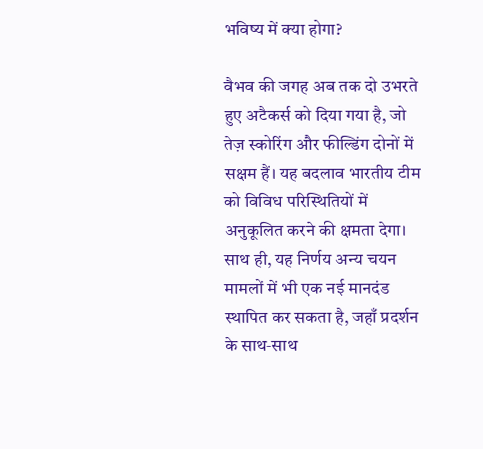भविष्य में क्या होगा?

वैभव की जगह अब तक दो उभरते हुए अटैकर्स को दिया गया है, जो तेज़ स्कोरिंग और फील्डिंग दोनों में सक्षम हैं। यह बदलाव भारतीय टीम को विविध परिस्थितियों में अनुकूलित करने की क्षमता देगा। साथ ही, यह निर्णय अन्य चयन मामलों में भी एक नई मानदंड स्थापित कर सकता है, जहाँ प्रदर्शन के साथ‑साथ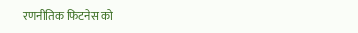रणनीतिक फिटनेस को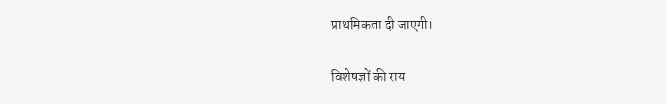प्राथमिकता दी जाएगी।

विशेषज्ञों की राय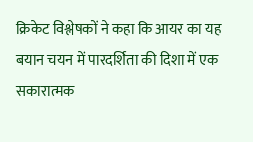क्रिकेट विश्लेषकों ने कहा कि आयर का यह बयान चयन में पारदर्शिता की दिशा में एक सकारात्मक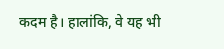कदम है। हालांकि, वे यह भी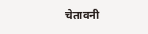चेतावनी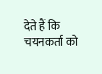देते हैं कि चयनकर्ता को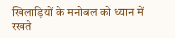खिलाड़ियों के मनोबल को ध्यान में रखते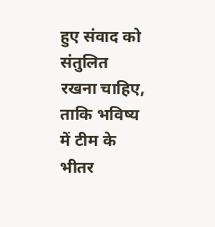हुए संवाद को संतुलित रखना चाहिए, ताकि भविष्य में टीम के भीतर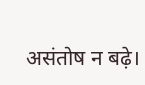असंतोष न बढ़े।